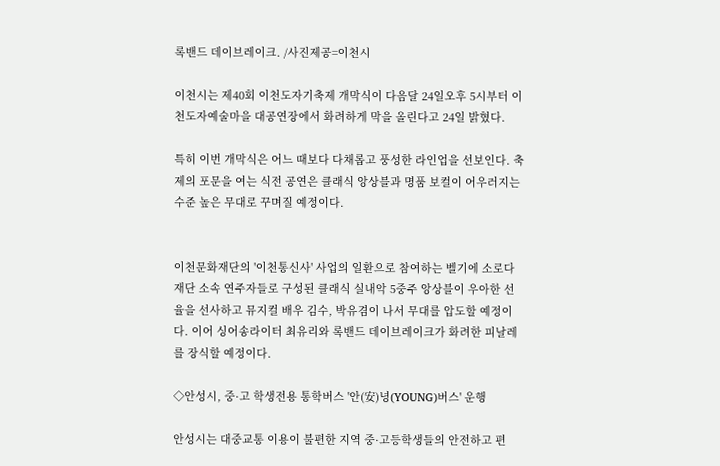록밴드 데이브레이크. /사진제공=이천시

이천시는 제40회 이천도자기축제 개막식이 다음달 24일오후 5시부터 이천도자예술마을 대공연장에서 화려하게 막을 올린다고 24일 밝혔다.

특히 이번 개막식은 어느 때보다 다채롭고 풍성한 라인업을 선보인다. 축제의 포문을 여는 식전 공연은 클래식 앙상블과 명품 보컬이 어우러지는 수준 높은 무대로 꾸며질 예정이다.


이천문화재단의 '이천통신사' 사업의 일환으로 참여하는 벨기에 소로다재단 소속 연주자들로 구성된 클래식 실내악 5중주 앙상블이 우아한 선율을 선사하고 뮤지컬 배우 김수, 박유겸이 나서 무대를 압도할 예정이다. 이어 싱어송라이터 최유리와 록밴드 데이브레이크가 화려한 피날레를 장식할 예정이다.

◇안성시, 중·고 학생전용 통학버스 '안(安)녕(YOUNG)버스' 운행

안성시는 대중교통 이용이 불편한 지역 중·고등학생들의 안전하고 편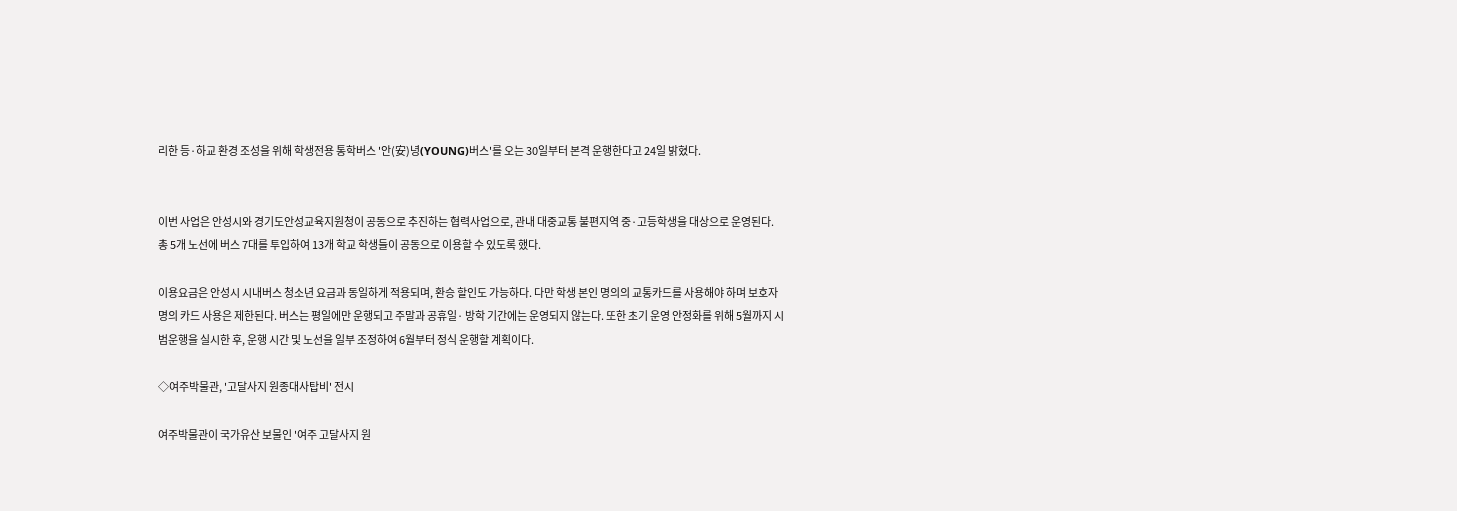리한 등·하교 환경 조성을 위해 학생전용 통학버스 '안(安)녕(YOUNG)버스'를 오는 30일부터 본격 운행한다고 24일 밝혔다.


이번 사업은 안성시와 경기도안성교육지원청이 공동으로 추진하는 협력사업으로, 관내 대중교통 불편지역 중·고등학생을 대상으로 운영된다. 총 5개 노선에 버스 7대를 투입하여 13개 학교 학생들이 공동으로 이용할 수 있도록 했다.

이용요금은 안성시 시내버스 청소년 요금과 동일하게 적용되며, 환승 할인도 가능하다. 다만 학생 본인 명의의 교통카드를 사용해야 하며 보호자 명의 카드 사용은 제한된다. 버스는 평일에만 운행되고 주말과 공휴일· 방학 기간에는 운영되지 않는다. 또한 초기 운영 안정화를 위해 5월까지 시범운행을 실시한 후, 운행 시간 및 노선을 일부 조정하여 6월부터 정식 운행할 계획이다.

◇여주박물관, '고달사지 원종대사탑비' 전시

여주박물관이 국가유산 보물인 '여주 고달사지 원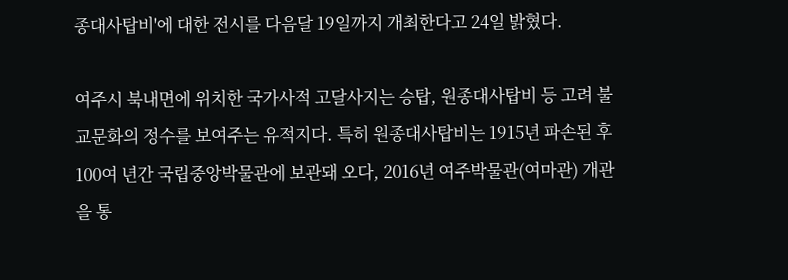종대사탑비'에 대한 전시를 다음달 19일까지 개최한다고 24일 밝혔다.

여주시 북내면에 위치한 국가사적 고달사지는 승탑, 원종대사탑비 등 고려 불교문화의 정수를 보여주는 유적지다. 특히 원종대사탑비는 1915년 파손된 후 100여 년간 국립중앙박물관에 보관돼 오다, 2016년 여주박물관(여마관) 개관을 통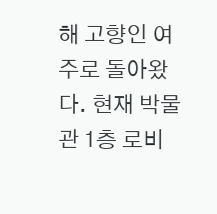해 고향인 여주로 돌아왔다. 현재 박물관 1층 로비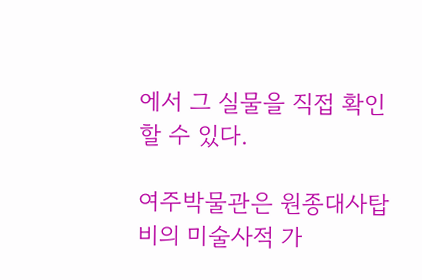에서 그 실물을 직접 확인할 수 있다.

여주박물관은 원종대사탑비의 미술사적 가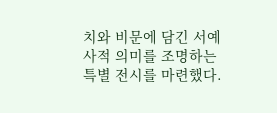치와 비문에 담긴 서예사적 의미를 조명하는 특별 전시를 마련했다.